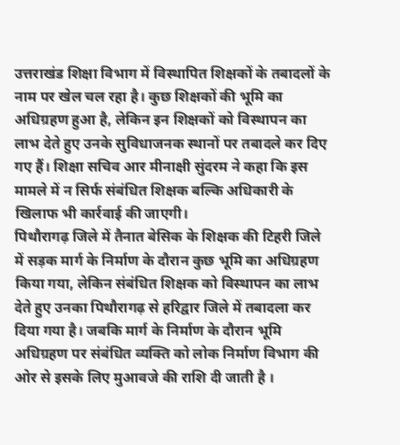उत्तराखंड शिक्षा विभाग में विस्थापित शिक्षकों के तबादलों के नाम पर खेल चल रहा है। कुछ शिक्षकों की भूमि का अधिग्रहण हुआ है, लेकिन इन शिक्षकों को विस्थापन का लाभ देते हुए उनके सुविधाजनक स्थानों पर तबादले कर दिए गए हैं। शिक्षा सचिव आर मीनाक्षी सुंदरम ने कहा कि इस मामले में न सिर्फ संबंधित शिक्षक बल्कि अधिकारी के खिलाफ भी कार्रवाई की जाएगी।
पिथौरागढ़ जिले में तैनात बेसिक के शिक्षक की टिहरी जिले में सड़क मार्ग के निर्माण के दौरान कुछ भूमि का अधिग्रहण किया गया, लेकिन संबंधित शिक्षक को विस्थापन का लाभ देते हुए उनका पिथौरागढ़ से हरिद्वार जिले में तबादला कर दिया गया है। जबकि मार्ग के निर्माण के दौरान भूमि अधिग्रहण पर संबंधित व्यक्ति को लोक निर्माण विभाग की ओर से इसके लिए मुआवजे की राशि दी जाती है ।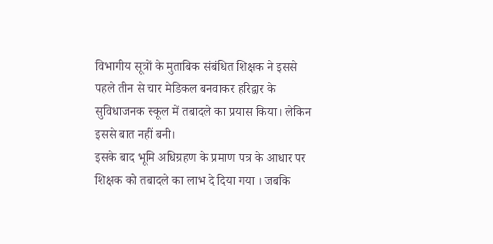विभागीय सूत्रों के मुताबिक संबंधित शिक्षक ने इससे पहले तीन से चार मेडिकल बनवाकर हरिद्वार के सुविधाजनक स्कूल में तबादले का प्रयास किया। लेकिन इससे बात नहीं बनी।
इसके बाद भूमि अधिग्रहण के प्रमाण पत्र के आधार पर शिक्षक को तबादले का लाभ दे दिया गया । जबकि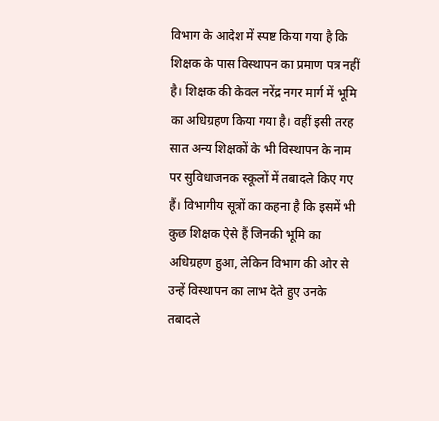विभाग के आदेश में स्पष्ट किया गया है कि शिक्षक के पास विस्थापन का प्रमाण पत्र नहीं है। शिक्षक की केवल नरेंद्र नगर मार्ग में भूमि का अधिग्रहण किया गया है। वहीं इसी तरह सात अन्य शिक्षकों के भी विस्थापन के नाम पर सुविधाजनक स्कूलों में तबादले किए गए हैं। विभागीय सूत्रों का कहना है कि इसमें भी कुछ शिक्षक ऐसे हैं जिनकी भूमि का अधिग्रहण हुआ, लेकिन विभाग की ओर से उन्हें विस्थापन का लाभ देते हुए उनके तबादले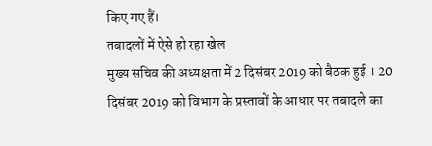किए गए हैं।
तबादलों में ऐसे हो रहा खेल
मुख्य सचिव की अध्यक्षता में 2 दिसंबर 2019 को बैठक हुई । 20 दिसंबर 2019 को विभाग के प्रस्तावों के आधार पर तबादले का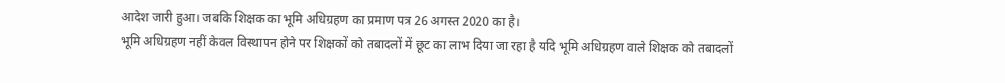आदेश जारी हुआ। जबकि शिक्षक का भूमि अधिग्रहण का प्रमाण पत्र 26 अगस्त 2020 का है।
भूमि अधिग्रहण नहीं केवल विस्थापन होने पर शिक्षकों को तबादलों में छूट का लाभ दिया जा रहा है यदि भूमि अधिग्रहण वाले शिक्षक को तबादलों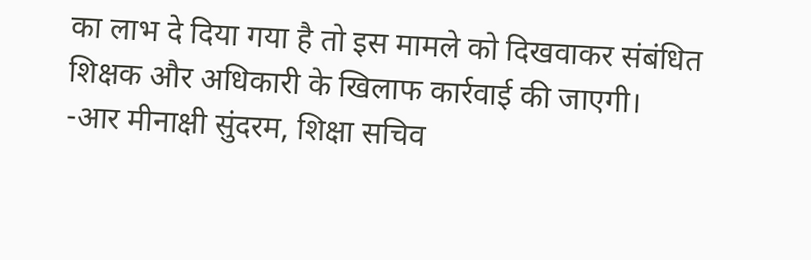का लाभ दे दिया गया है तो इस मामले को दिखवाकर संबंधित शिक्षक और अधिकारी के खिलाफ कार्रवाई की जाएगी।
-आर मीनाक्षी सुंदरम, शिक्षा सचिव